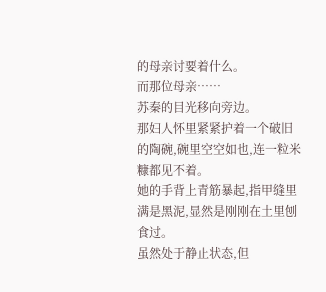的母亲讨要着什么。
而那位母亲……
苏秦的目光移向旁边。
那妇人怀里紧紧护着一个破旧的陶碗,碗里空空如也,连一粒米糠都见不着。
她的手背上青筋暴起,指甲缝里满是黑泥,显然是刚刚在土里刨食过。
虽然处于静止状态,但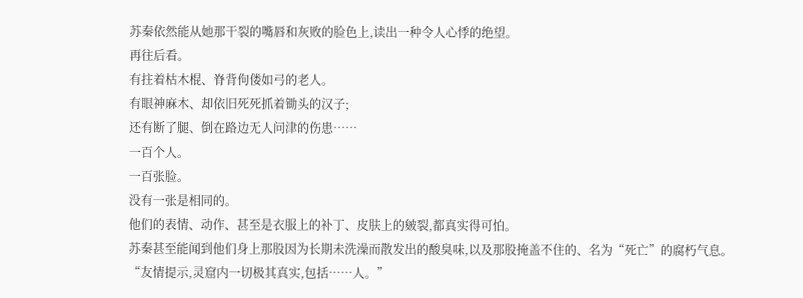苏秦依然能从她那干裂的嘴唇和灰败的脸色上,读出一种令人心悸的绝望。
再往后看。
有拄着枯木棍、脊背佝偻如弓的老人。
有眼神麻木、却依旧死死抓着锄头的汉子;
还有断了腿、倒在路边无人问津的伤患……
一百个人。
一百张脸。
没有一张是相同的。
他们的表情、动作、甚至是衣服上的补丁、皮肤上的皴裂,都真实得可怕。
苏秦甚至能闻到他们身上那股因为长期未洗澡而散发出的酸臭味,以及那股掩盖不住的、名为“死亡”的腐朽气息。
“友情提示,灵窟内一切极其真实,包括……人。”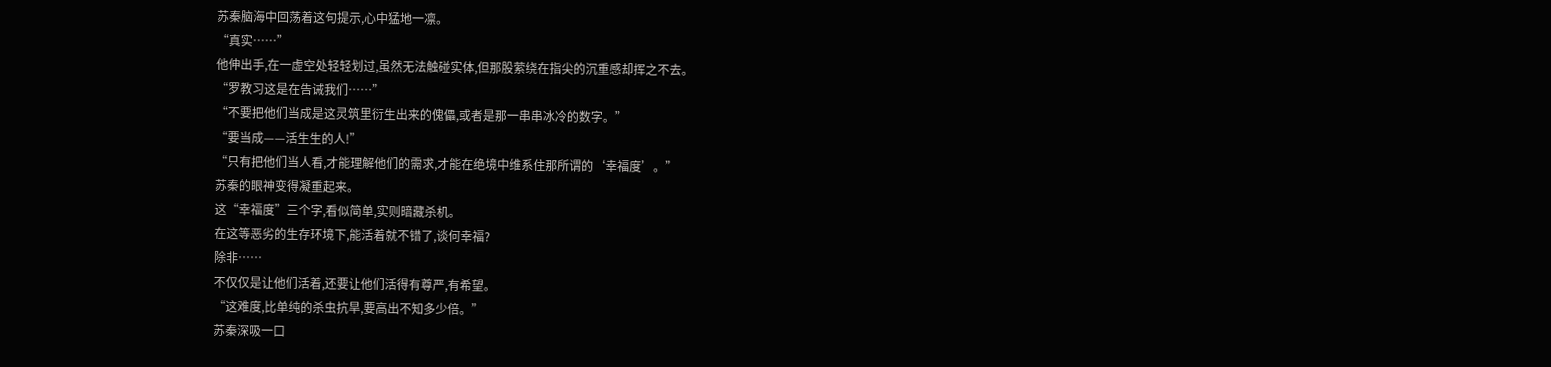苏秦脑海中回荡着这句提示,心中猛地一凛。
“真实……”
他伸出手,在一虚空处轻轻划过,虽然无法触碰实体,但那股萦绕在指尖的沉重感却挥之不去。
“罗教习这是在告诫我们……”
“不要把他们当成是这灵筑里衍生出来的傀儡,或者是那一串串冰冷的数字。”
“要当成——活生生的人!”
“只有把他们当人看,才能理解他们的需求,才能在绝境中维系住那所谓的‘幸福度’。”
苏秦的眼神变得凝重起来。
这“幸福度”三个字,看似简单,实则暗藏杀机。
在这等恶劣的生存环境下,能活着就不错了,谈何幸福?
除非……
不仅仅是让他们活着,还要让他们活得有尊严,有希望。
“这难度,比单纯的杀虫抗旱,要高出不知多少倍。”
苏秦深吸一口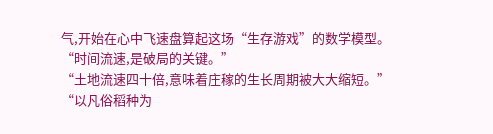气,开始在心中飞速盘算起这场“生存游戏”的数学模型。
“时间流速,是破局的关键。”
“土地流速四十倍,意味着庄稼的生长周期被大大缩短。”
“以凡俗稻种为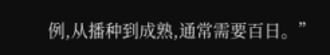例,从播种到成熟,通常需要百日。”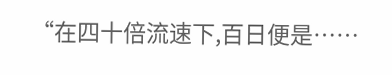“在四十倍流速下,百日便是……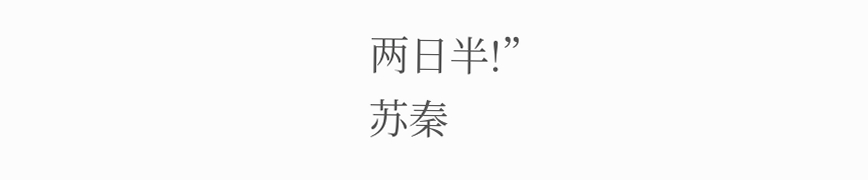两日半!”
苏秦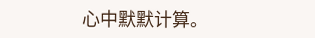心中默默计算。